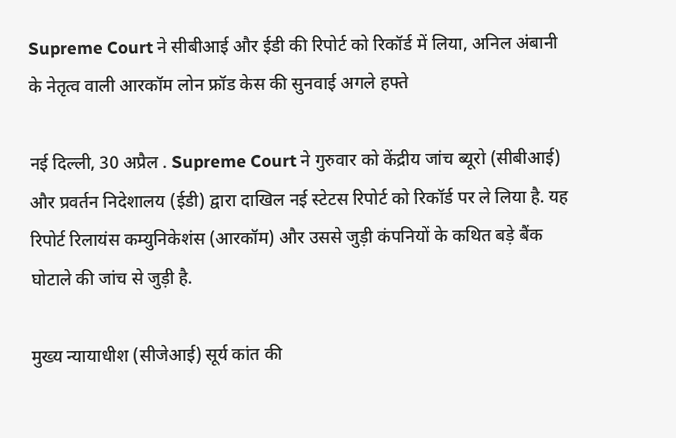Supreme Court ने सीबीआई और ईडी की रिपोर्ट को रिकॉर्ड में लिया, अनिल अंबानी के नेतृत्व वाली आरकॉम लोन फ्रॉड केस की सुनवाई अगले हफ्ते

नई दिल्ली, 30 अप्रैल . Supreme Court ने गुरुवार को केंद्रीय जांच ब्यूरो (सीबीआई) और प्रवर्तन निदेशालय (ईडी) द्वारा दाखिल नई स्टेटस रिपोर्ट को रिकॉर्ड पर ले लिया है. यह रिपोर्ट रिलायंस कम्युनिकेशंस (आरकॉम) और उससे जुड़ी कंपनियों के कथित बड़े बैंक घोटाले की जांच से जुड़ी है.

मुख्य न्यायाधीश (सीजेआई) सूर्य कांत की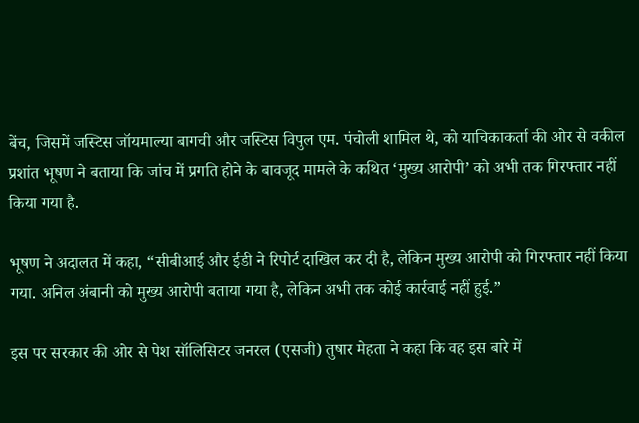बेंच, जिसमें जस्टिस जॉयमाल्या बागची और जस्टिस विपुल एम. पंचोली शामिल थे, को याचिकाकर्ता की ओर से वकील प्रशांत भूषण ने बताया कि जांच में प्रगति होने के बावजूद मामले के कथित ‘मुख्य आरोपी’ को अभी तक गिरफ्तार नहीं किया गया है.

भूषण ने अदालत में कहा, “सीबीआई और ईडी ने रिपोर्ट दाखिल कर दी है, लेकिन मुख्य आरोपी को गिरफ्तार नहीं किया गया. अनिल अंबानी को मुख्य आरोपी बताया गया है, लेकिन अभी तक कोई कार्रवाई नहीं हुई.”

इस पर सरकार की ओर से पेश सॉलिसिटर जनरल (एसजी) तुषार मेहता ने कहा कि वह इस बारे में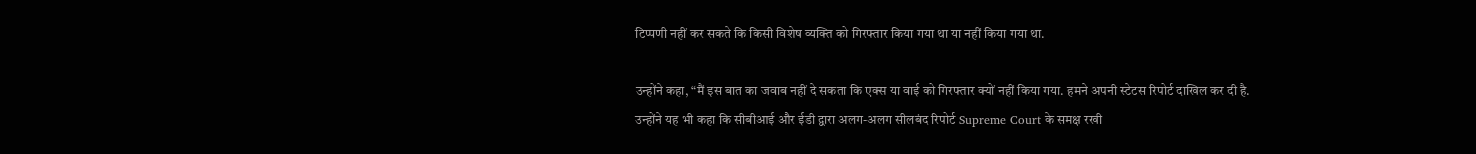टिप्पणी नहीं कर सकते कि किसी विशेष व्यक्ति को गिरफ्तार किया गया था या नहीं किया गया था.

उन्होंने कहा, “मैं इस बात का जवाब नहीं दे सकता कि एक्स या वाई को गिरफ्तार क्यों नहीं किया गया. हमने अपनी स्टेटस रिपोर्ट दाखिल कर दी है. उन्होंने यह भी कहा कि सीबीआई और ईडी द्वारा अलग-अलग सीलबंद रिपोर्ट Supreme Court के समक्ष रखी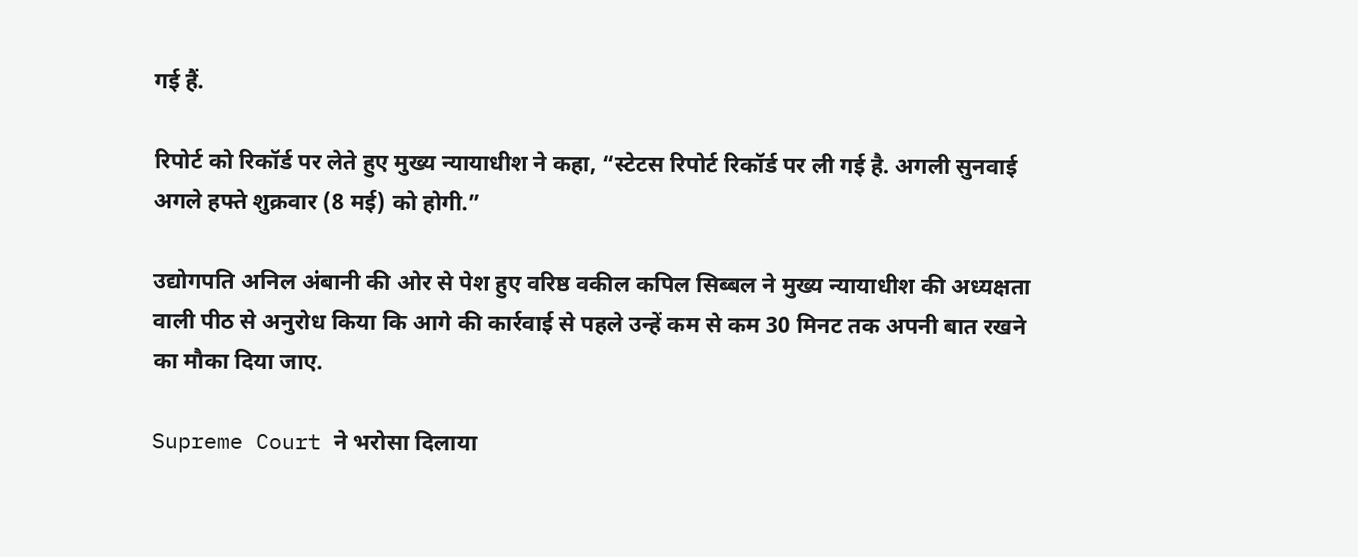गई हैं.

रिपोर्ट को रिकॉर्ड पर लेते हुए मुख्य न्यायाधीश ने कहा, “स्टेटस रिपोर्ट रिकॉर्ड पर ली गई है. अगली सुनवाई अगले हफ्ते शुक्रवार (8 मई) को होगी.”

उद्योगपति अनिल अंबानी की ओर से पेश हुए वरिष्ठ वकील कपिल सिब्बल ने मुख्य न्यायाधीश की अध्यक्षता वाली पीठ से अनुरोध किया कि आगे की कार्रवाई से पहले उन्हें कम से कम 30 मिनट तक अपनी बात रखने का मौका दिया जाए.

Supreme Court ने भरोसा दिलाया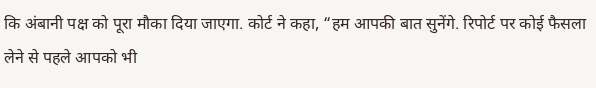कि अंबानी पक्ष को पूरा मौका दिया जाएगा. कोर्ट ने कहा, “हम आपकी बात सुनेंगे. रिपोर्ट पर कोई फैसला लेने से पहले आपको भी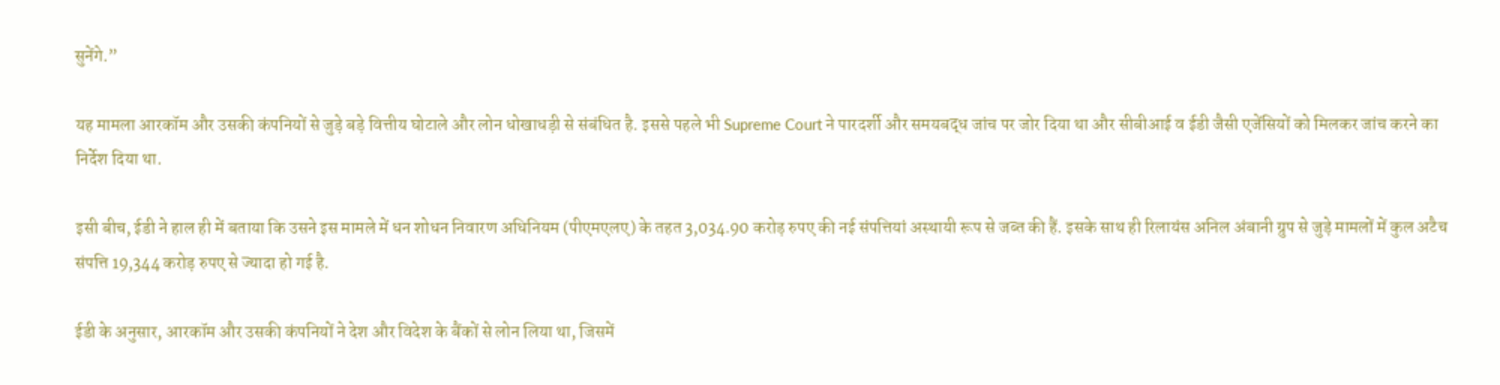सुनेंगे.”

यह मामला आरकॉम और उसकी कंपनियों से जुड़े बड़े वित्तीय घोटाले और लोन धोखाधड़ी से संबंधित है. इससे पहले भी Supreme Court ने पारदर्शी और समयबद्ध जांच पर जोर दिया था और सीबीआई व ईडी जैसी एजेंसियों को मिलकर जांच करने का निर्देश दिया था.

इसी बीच, ईडी ने हाल ही में बताया कि उसने इस मामले में धन शोधन निवारण अधिनियम (पीएमएलए) के तहत 3,034.90 करोड़ रुपए की नई संपत्तियां अस्थायी रूप से जब्त की हैं. इसके साथ ही रिलायंस अनिल अंबानी ग्रुप से जुड़े मामलों में कुल अटैच संपत्ति 19,344 करोड़ रुपए से ज्यादा हो गई है.

ईडी के अनुसार, आरकॉम और उसकी कंपनियों ने देश और विदेश के बैंकों से लोन लिया था, जिसमें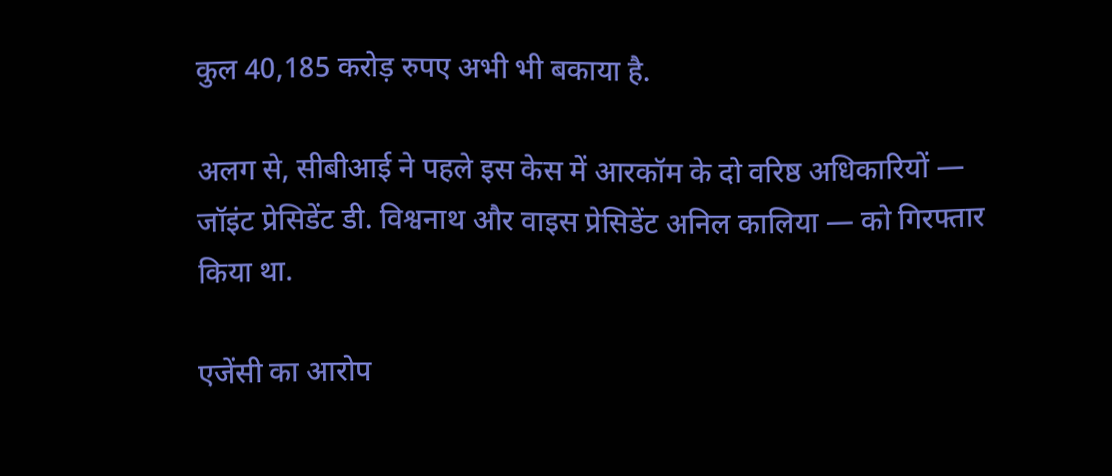कुल 40,185 करोड़ रुपए अभी भी बकाया है.

अलग से, सीबीआई ने पहले इस केस में आरकॉम के दो वरिष्ठ अधिकारियों — जॉइंट प्रेसिडेंट डी. विश्वनाथ और वाइस प्रेसिडेंट अनिल कालिया — को गिरफ्तार किया था.

एजेंसी का आरोप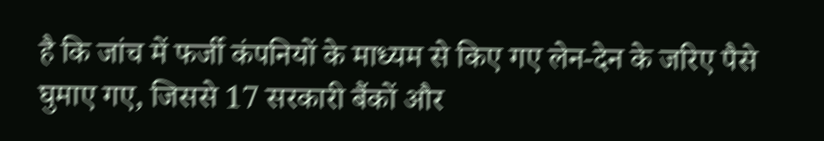है कि जांच में फर्जी कंपनियों के माध्यम से किए गए लेन-देन के जरिए पैसे घुमाए गए, जिससे 17 सरकारी बैंकों और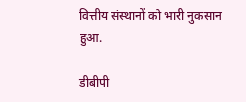वित्तीय संस्थानों को भारी नुकसान हुआ.

डीबीपी